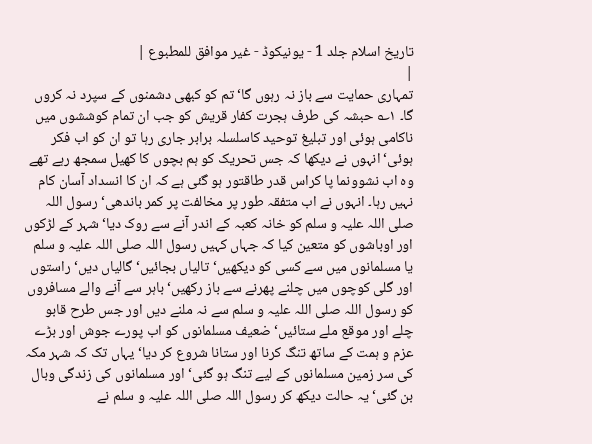تاریخ اسلام جلد 1 - یونیکوڈ - غیر موافق للمطبوع |
|
تمہاری حمایت سے باز نہ رہوں گا‘ تم کو کبھی دشمنوں کے سپرد نہ کروں گا۔ ۱؎ حبشہ کی طرف ہجرت کفار قریش کو جب ان تمام کوششوں میں ناکامی ہوئی اور تبلیغ توحید کاسلسلہ برابر جاری رہا تو ان کو اب فکر ہوئی‘ انہوں نے دیکھا کہ جس تحریک کو ہم بچوں کا کھیل سمجھ رہے تھے وہ اب نشوونما پا کراس قدر طاقتور ہو گئی ہے کہ ان کا انسداد آسان کام نہیں رہا۔ انہوں نے اب متفقہ طور پر مخالفت پر کمر باندھی‘ رسول اللہ صلی اللہ علیہ و سلم کو خانہ کعبہ کے اندر آنے سے روک دیا‘ شہر کے لڑکوں اور اوباشوں کو متعین کیا کہ جہاں کہیں رسول اللہ صلی اللہ علیہ و سلم یا مسلمانوں میں سے کسی کو دیکھیں‘ تالیاں بجائیں‘ گالیاں دیں‘ راستوں اور گلی کوچوں میں چلنے پھرنے سے باز رکھیں‘ باہر سے آنے والے مسافروں کو رسول اللہ صلی اللہ علیہ و سلم سے نہ ملنے دیں اور جس طرح قابو چلے اور موقع ملے ستائیں‘ ضعیف مسلمانوں کو اب پورے جوش اور بڑے عزم و ہمت کے ساتھ تنگ کرنا اور ستانا شروع کر دیا‘ یہاں تک کہ شہر مکہ کی سر زمین مسلمانوں کے لیے تنگ ہو گئی‘ اور مسلمانوں کی زندگی وبال بن گئی‘ یہ حالت دیکھ کر رسول اللہ صلی اللہ علیہ و سلم نے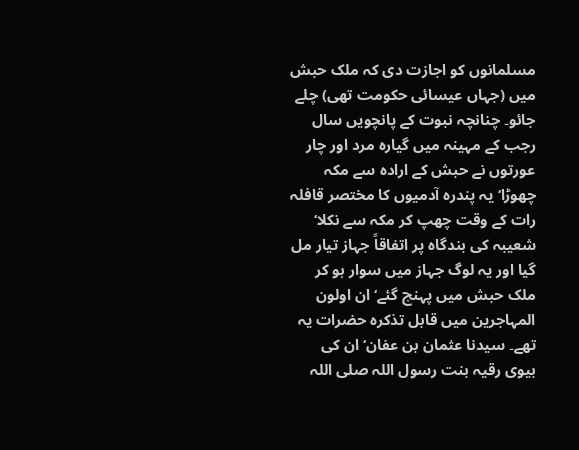مسلمانوں کو اجازت دی کہ ملک حبش میں (جہاں عیسائی حکومت تھی) چلے جائو۔ چنانچہ نبوت کے پانچویں سال رجب کے مہینہ میں گیارہ مرد اور چار عورتوں نے حبش کے ارادہ سے مکہ چھوڑا‘ یہ پندرہ آدمیوں کا مختصر قافلہ رات کے وقت چھپ کر مکہ سے نکلا‘ شعیبہ کی بندگاہ پر اتفاقاً جہاز تیار مل گیا اور یہ لوگ جہاز میں سوار ہو کر ملک حبش میں پہنچ گئے‘ ان اولون المہاجرین میں قابل تذکرہ حضرات یہ تھے۔ سیدنا عثمان بن عفان‘ ان کی بیوی رقیہ بنت رسول اللہ صلی اللہ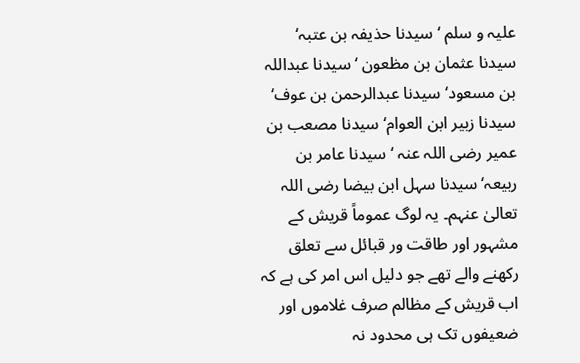علیہ و سلم ‘ سیدنا حذیفہ بن عتبہ‘ سیدنا عثمان بن مظعون ‘ سیدنا عبداللہ بن مسعود‘ سیدنا عبدالرحمن بن عوف‘ سیدنا زبیر ابن العوام‘ سیدنا مصعب بن عمیر رضی اللہ عنہ ‘ سیدنا عامر بن ربیعہ‘ سیدنا سہل ابن بیضا رضی اللہ تعالیٰ عنہم۔ یہ لوگ عموماً قریش کے مشہور اور طاقت ور قبائل سے تعلق رکھنے والے تھے جو دلیل اس امر کی ہے کہ اب قریش کے مظالم صرف غلاموں اور ضعیفوں تک ہی محدود نہ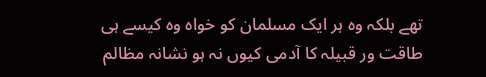تھے بلکہ وہ ہر ایک مسلمان کو خواہ وہ کیسے ہی طاقت ور قبیلہ کا آدمی کیوں نہ ہو نشانہ مظالم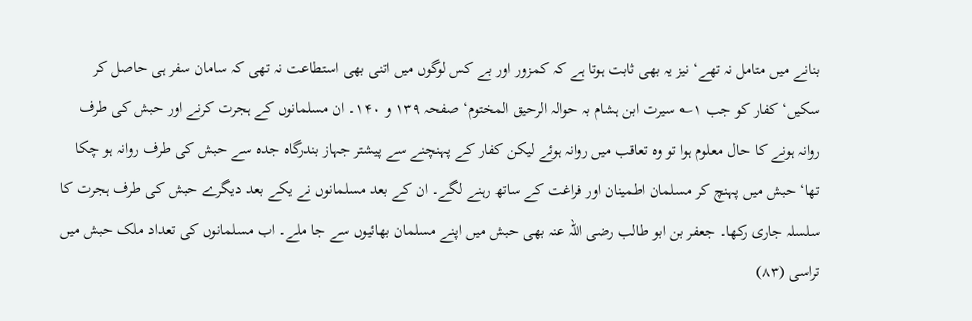بنانے میں متامل نہ تھے‘ نیز یہ بھی ثابت ہوتا ہے کہ کمزور اور بے کس لوگوں میں اتنی بھی استطاعت نہ تھی کہ سامان سفر ہی حاصل کر سکیں‘ کفار کو جب ۱؎ سیرت ابن ہشام بہ حوالہ الرحیق المختوم‘ صفحہ ۱۳۹ و ۱۴۰۔ ان مسلمانوں کے ہجرت کرنے اور حبش کی طرف روانہ ہونے کا حال معلوم ہوا تو وہ تعاقب میں روانہ ہوئے لیکن کفار کے پہنچنے سے پیشتر جہاز بندرگاہ جدہ سے حبش کی طرف روانہ ہو چکا تھا‘ حبش میں پہنچ کر مسلمان اطمینان اور فراغت کے ساتھ رہنے لگے۔ ان کے بعد مسلمانوں نے یکے بعد دیگرے حبش کی طرف ہجرت کا سلسلہ جاری رکھا۔ جعفر بن ابو طالب رضی اللہ عنہ بھی حبش میں اپنے مسلمان بھائیوں سے جا ملے۔ اب مسلمانوں کی تعداد ملک حبش میں تراسی (۸۳)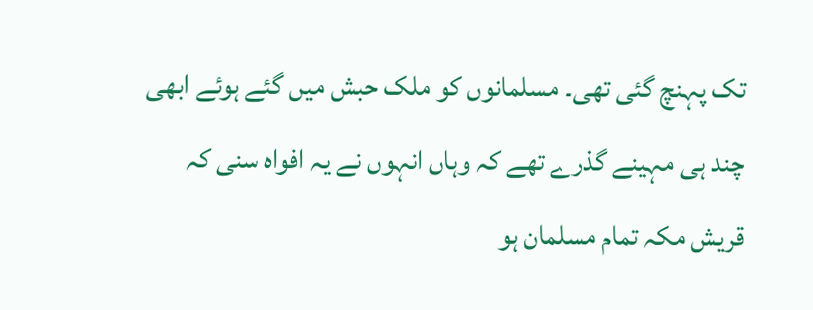تک پہنچ گئی تھی۔ مسلمانوں کو ملک حبش میں گئے ہوئے ابھی چند ہی مہینے گذرے تھے کہ وہاں انہوں نے یہ افواہ سنی کہ قریش مکہ تمام مسلمان ہو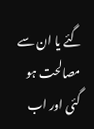گئے یا ان سے مصالحت ہو گئی اور اب